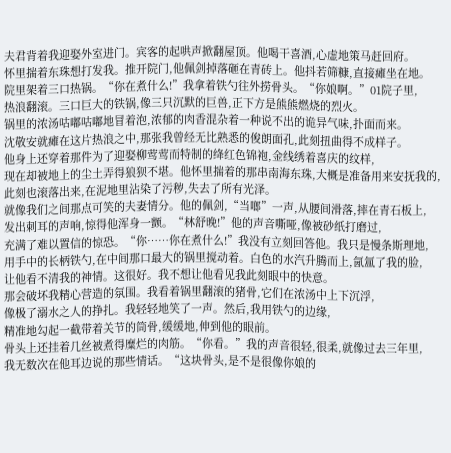夫君背着我迎娶外室进门。宾客的起哄声掀翻屋顶。他喝干喜酒,心虚地策马赶回府。
怀里揣着东珠想打发我。推开院门,他佩剑掉落砸在青砖上。他抖若筛糠,直接瘫坐在地。
院里架着三口热锅。“你在煮什么!”我拿着铁勺往外捞骨头。“你娘啊。”01院子里,
热浪翻滚。三口巨大的铁锅,像三只沉默的巨兽,正下方是熊熊燃烧的烈火。
锅里的浓汤咕嘟咕嘟地冒着泡,浓郁的肉香混杂着一种说不出的诡异气味,扑面而来。
沈敬安就瘫在这片热浪之中,那张我曾经无比熟悉的俊朗面孔,此刻扭曲得不成样子。
他身上还穿着那件为了迎娶柳莺莺而特制的绛红色锦袍,金线绣着喜庆的纹样,
现在却被地上的尘土弄得狼狈不堪。他怀里揣着的那串南海东珠,大概是准备用来安抚我的,
此刻也滚落出来,在泥地里沾染了污秽,失去了所有光泽。
就像我们之间那点可笑的夫妻情分。他的佩剑,“当啷”一声,从腰间滑落,摔在青石板上,
发出刺耳的声响,惊得他浑身一颤。“林舒晚!”他的声音嘶哑,像被砂纸打磨过,
充满了难以置信的惊恐。“你……你在煮什么!”我没有立刻回答他。我只是慢条斯理地,
用手中的长柄铁勺,在中间那口最大的锅里搅动着。白色的水汽升腾而上,氤氲了我的脸,
让他看不清我的神情。这很好。我不想让他看见我此刻眼中的快意。
那会破坏我精心营造的氛围。我看着锅里翻滚的猪骨,它们在浓汤中上下沉浮,
像极了溺水之人的挣扎。我轻轻地笑了一声。然后,我用铁勺的边缘,
精准地勾起一截带着关节的筒骨,缓缓地,伸到他的眼前。
骨头上还挂着几丝被煮得糜烂的肉筋。“你看。”我的声音很轻,很柔,就像过去三年里,
我无数次在他耳边说的那些情话。“这块骨头,是不是很像你娘的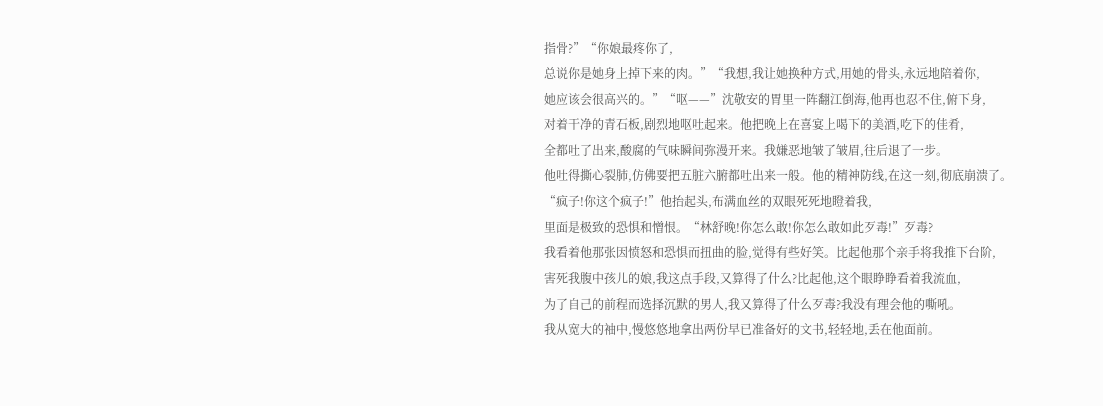指骨?”“你娘最疼你了,
总说你是她身上掉下来的肉。”“我想,我让她换种方式,用她的骨头,永远地陪着你,
她应该会很高兴的。”“呕——”沈敬安的胃里一阵翻江倒海,他再也忍不住,俯下身,
对着干净的青石板,剧烈地呕吐起来。他把晚上在喜宴上喝下的美酒,吃下的佳肴,
全都吐了出来,酸腐的气味瞬间弥漫开来。我嫌恶地皱了皱眉,往后退了一步。
他吐得撕心裂肺,仿佛要把五脏六腑都吐出来一般。他的精神防线,在这一刻,彻底崩溃了。
“疯子!你这个疯子!”他抬起头,布满血丝的双眼死死地瞪着我,
里面是极致的恐惧和憎恨。“林舒晚!你怎么敢!你怎么敢如此歹毒!”歹毒?
我看着他那张因愤怒和恐惧而扭曲的脸,觉得有些好笑。比起他那个亲手将我推下台阶,
害死我腹中孩儿的娘,我这点手段,又算得了什么?比起他,这个眼睁睁看着我流血,
为了自己的前程而选择沉默的男人,我又算得了什么歹毒?我没有理会他的嘶吼。
我从宽大的袖中,慢悠悠地拿出两份早已准备好的文书,轻轻地,丢在他面前。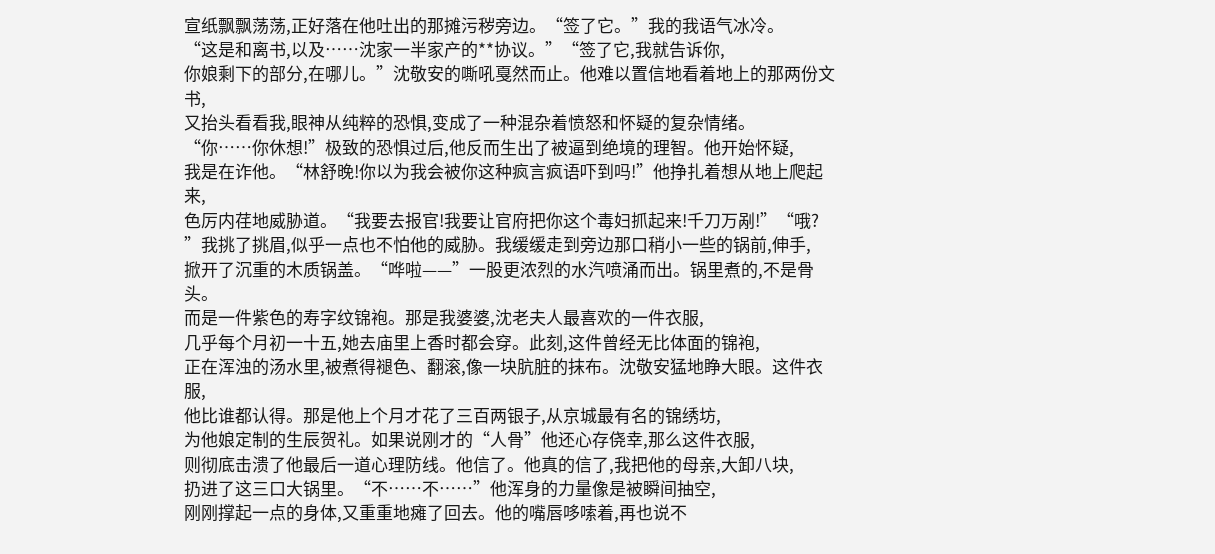宣纸飘飘荡荡,正好落在他吐出的那摊污秽旁边。“签了它。”我的我语气冰冷。
“这是和离书,以及……沈家一半家产的**协议。”“签了它,我就告诉你,
你娘剩下的部分,在哪儿。”沈敬安的嘶吼戛然而止。他难以置信地看着地上的那两份文书,
又抬头看看我,眼神从纯粹的恐惧,变成了一种混杂着愤怒和怀疑的复杂情绪。
“你……你休想!”极致的恐惧过后,他反而生出了被逼到绝境的理智。他开始怀疑,
我是在诈他。“林舒晚!你以为我会被你这种疯言疯语吓到吗!”他挣扎着想从地上爬起来,
色厉内荏地威胁道。“我要去报官!我要让官府把你这个毒妇抓起来!千刀万剐!”“哦?
”我挑了挑眉,似乎一点也不怕他的威胁。我缓缓走到旁边那口稍小一些的锅前,伸手,
掀开了沉重的木质锅盖。“哗啦——”一股更浓烈的水汽喷涌而出。锅里煮的,不是骨头。
而是一件紫色的寿字纹锦袍。那是我婆婆,沈老夫人最喜欢的一件衣服,
几乎每个月初一十五,她去庙里上香时都会穿。此刻,这件曾经无比体面的锦袍,
正在浑浊的汤水里,被煮得褪色、翻滚,像一块肮脏的抹布。沈敬安猛地睁大眼。这件衣服,
他比谁都认得。那是他上个月才花了三百两银子,从京城最有名的锦绣坊,
为他娘定制的生辰贺礼。如果说刚才的“人骨”他还心存侥幸,那么这件衣服,
则彻底击溃了他最后一道心理防线。他信了。他真的信了,我把他的母亲,大卸八块,
扔进了这三口大锅里。“不……不……”他浑身的力量像是被瞬间抽空,
刚刚撑起一点的身体,又重重地瘫了回去。他的嘴唇哆嗦着,再也说不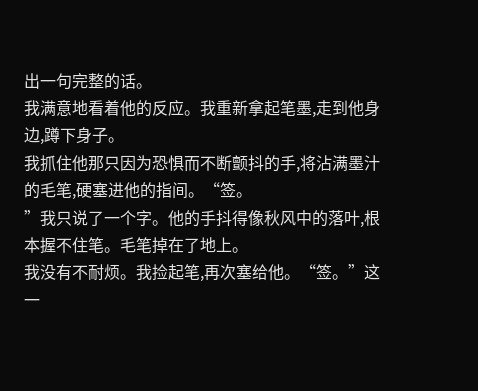出一句完整的话。
我满意地看着他的反应。我重新拿起笔墨,走到他身边,蹲下身子。
我抓住他那只因为恐惧而不断颤抖的手,将沾满墨汁的毛笔,硬塞进他的指间。“签。
”我只说了一个字。他的手抖得像秋风中的落叶,根本握不住笔。毛笔掉在了地上。
我没有不耐烦。我捡起笔,再次塞给他。“签。”这一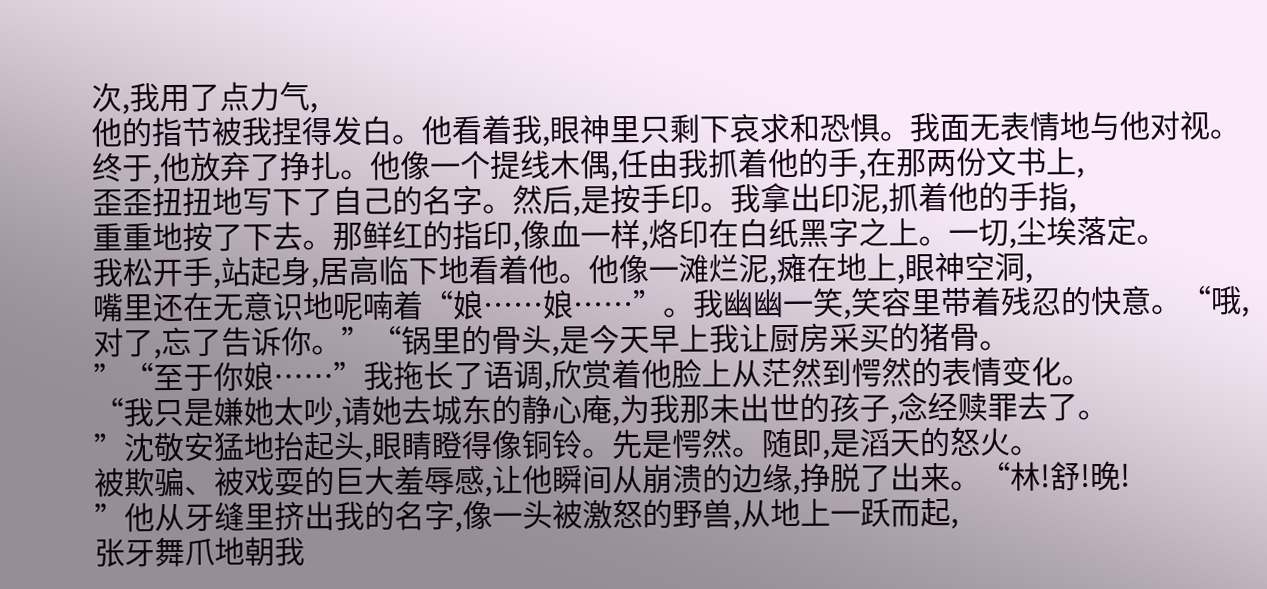次,我用了点力气,
他的指节被我捏得发白。他看着我,眼神里只剩下哀求和恐惧。我面无表情地与他对视。
终于,他放弃了挣扎。他像一个提线木偶,任由我抓着他的手,在那两份文书上,
歪歪扭扭地写下了自己的名字。然后,是按手印。我拿出印泥,抓着他的手指,
重重地按了下去。那鲜红的指印,像血一样,烙印在白纸黑字之上。一切,尘埃落定。
我松开手,站起身,居高临下地看着他。他像一滩烂泥,瘫在地上,眼神空洞,
嘴里还在无意识地呢喃着“娘……娘……”。我幽幽一笑,笑容里带着残忍的快意。“哦,
对了,忘了告诉你。”“锅里的骨头,是今天早上我让厨房采买的猪骨。
”“至于你娘……”我拖长了语调,欣赏着他脸上从茫然到愕然的表情变化。
“我只是嫌她太吵,请她去城东的静心庵,为我那未出世的孩子,念经赎罪去了。
”沈敬安猛地抬起头,眼睛瞪得像铜铃。先是愕然。随即,是滔天的怒火。
被欺骗、被戏耍的巨大羞辱感,让他瞬间从崩溃的边缘,挣脱了出来。“林!舒!晚!
”他从牙缝里挤出我的名字,像一头被激怒的野兽,从地上一跃而起,
张牙舞爪地朝我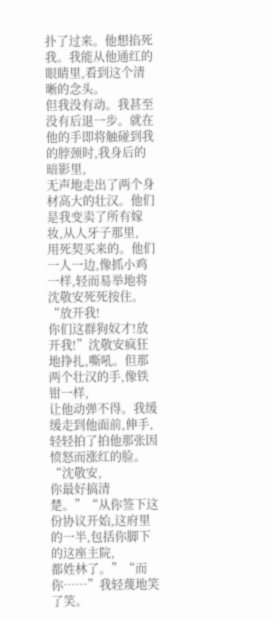扑了过来。他想掐死我。我能从他通红的眼睛里,看到这个清晰的念头。
但我没有动。我甚至没有后退一步。就在他的手即将触碰到我的脖颈时,我身后的暗影里,
无声地走出了两个身材高大的壮汉。他们是我变卖了所有嫁妆,从人牙子那里,
用死契买来的。他们一人一边,像抓小鸡一样,轻而易举地将沈敬安死死按住。“放开我!
你们这群狗奴才!放开我!”沈敬安疯狂地挣扎,嘶吼。但那两个壮汉的手,像铁钳一样,
让他动弹不得。我缓缓走到他面前,伸手,轻轻拍了拍他那张因愤怒而涨红的脸。“沈敬安,
你最好搞清楚。”“从你签下这份协议开始,这府里的一半,包括你脚下的这座主院,
都姓林了。”“而你……”我轻蔑地笑了笑。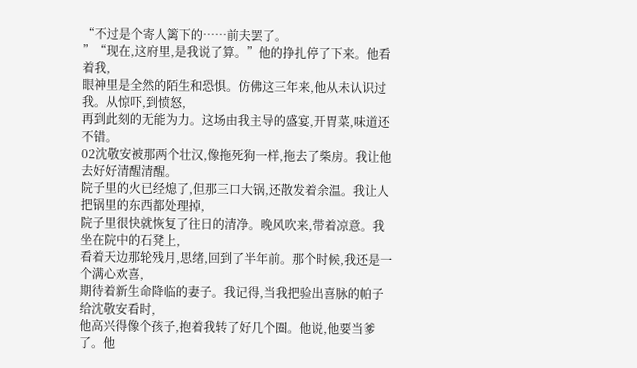“不过是个寄人篱下的……前夫罢了。
”“现在,这府里,是我说了算。”他的挣扎停了下来。他看着我,
眼神里是全然的陌生和恐惧。仿佛这三年来,他从未认识过我。从惊吓,到愤怒,
再到此刻的无能为力。这场由我主导的盛宴,开胃菜,味道还不错。
02沈敬安被那两个壮汉,像拖死狗一样,拖去了柴房。我让他去好好清醒清醒。
院子里的火已经熄了,但那三口大锅,还散发着余温。我让人把锅里的东西都处理掉,
院子里很快就恢复了往日的清净。晚风吹来,带着凉意。我坐在院中的石凳上,
看着天边那轮残月,思绪,回到了半年前。那个时候,我还是一个满心欢喜,
期待着新生命降临的妻子。我记得,当我把验出喜脉的帕子给沈敬安看时,
他高兴得像个孩子,抱着我转了好几个圈。他说,他要当爹了。他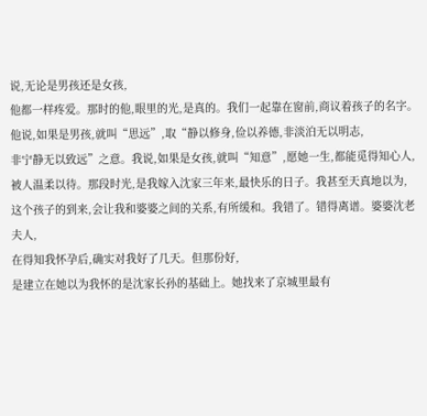说,无论是男孩还是女孩,
他都一样疼爱。那时的他,眼里的光,是真的。我们一起靠在窗前,商议着孩子的名字。
他说,如果是男孩,就叫“思远”,取“静以修身,俭以养德,非淡泊无以明志,
非宁静无以致远”之意。我说,如果是女孩,就叫“知意”,愿她一生,都能觅得知心人,
被人温柔以待。那段时光,是我嫁入沈家三年来,最快乐的日子。我甚至天真地以为,
这个孩子的到来,会让我和婆婆之间的关系,有所缓和。我错了。错得离谱。婆婆沈老夫人,
在得知我怀孕后,确实对我好了几天。但那份好,
是建立在她以为我怀的是沈家长孙的基础上。她找来了京城里最有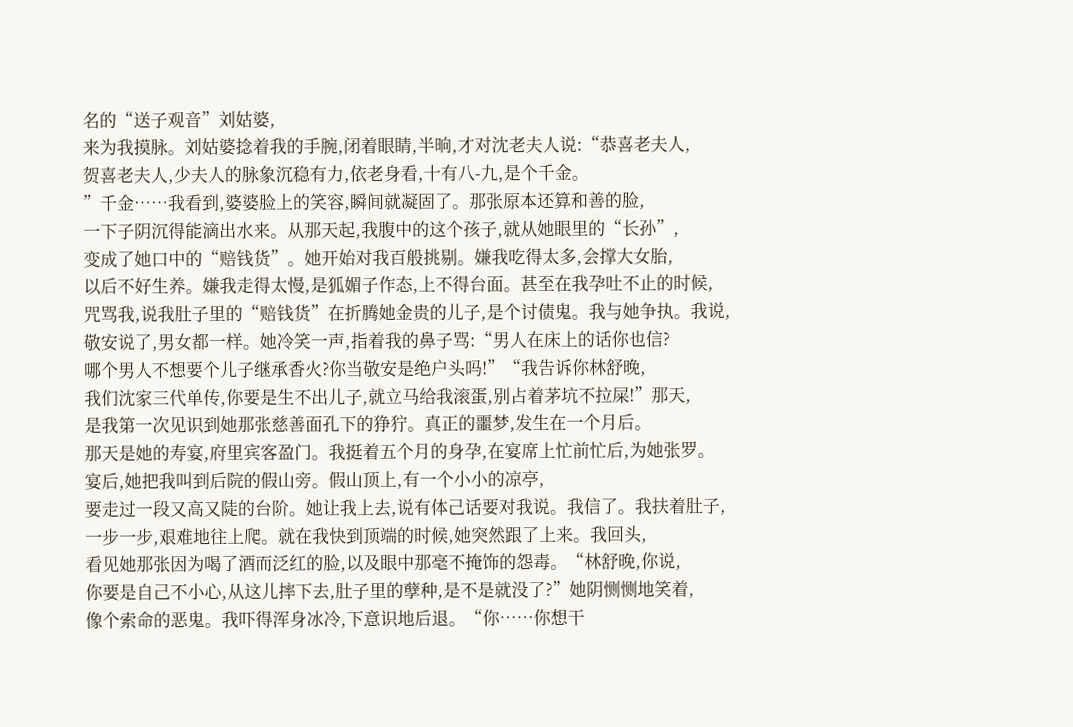名的“送子观音”刘姑婆,
来为我摸脉。刘姑婆捻着我的手腕,闭着眼睛,半晌,才对沈老夫人说:“恭喜老夫人,
贺喜老夫人,少夫人的脉象沉稳有力,依老身看,十有八-九,是个千金。
”千金……我看到,婆婆脸上的笑容,瞬间就凝固了。那张原本还算和善的脸,
一下子阴沉得能滴出水来。从那天起,我腹中的这个孩子,就从她眼里的“长孙”,
变成了她口中的“赔钱货”。她开始对我百般挑剔。嫌我吃得太多,会撑大女胎,
以后不好生养。嫌我走得太慢,是狐媚子作态,上不得台面。甚至在我孕吐不止的时候,
咒骂我,说我肚子里的“赔钱货”在折腾她金贵的儿子,是个讨债鬼。我与她争执。我说,
敬安说了,男女都一样。她冷笑一声,指着我的鼻子骂:“男人在床上的话你也信?
哪个男人不想要个儿子继承香火?你当敬安是绝户头吗!”“我告诉你林舒晚,
我们沈家三代单传,你要是生不出儿子,就立马给我滚蛋,别占着茅坑不拉屎!”那天,
是我第一次见识到她那张慈善面孔下的狰狞。真正的噩梦,发生在一个月后。
那天是她的寿宴,府里宾客盈门。我挺着五个月的身孕,在宴席上忙前忙后,为她张罗。
宴后,她把我叫到后院的假山旁。假山顶上,有一个小小的凉亭,
要走过一段又高又陡的台阶。她让我上去,说有体己话要对我说。我信了。我扶着肚子,
一步一步,艰难地往上爬。就在我快到顶端的时候,她突然跟了上来。我回头,
看见她那张因为喝了酒而泛红的脸,以及眼中那毫不掩饰的怨毒。“林舒晚,你说,
你要是自己不小心,从这儿摔下去,肚子里的孽种,是不是就没了?”她阴恻恻地笑着,
像个索命的恶鬼。我吓得浑身冰冷,下意识地后退。“你……你想干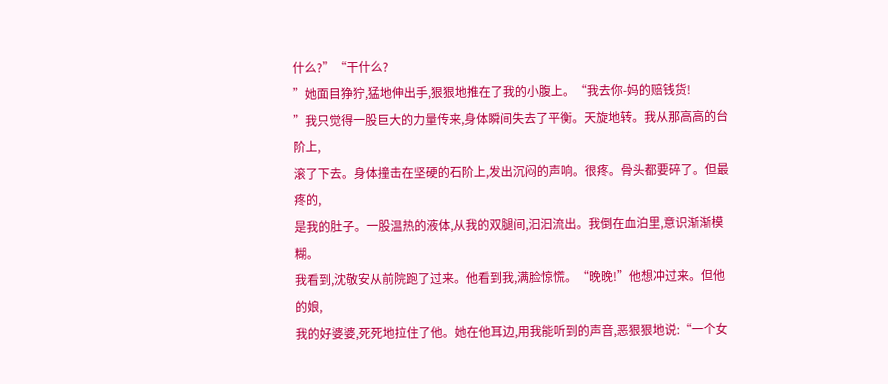什么?”“干什么?
”她面目狰狞,猛地伸出手,狠狠地推在了我的小腹上。“我去你-妈的赔钱货!
”我只觉得一股巨大的力量传来,身体瞬间失去了平衡。天旋地转。我从那高高的台阶上,
滚了下去。身体撞击在坚硬的石阶上,发出沉闷的声响。很疼。骨头都要碎了。但最疼的,
是我的肚子。一股温热的液体,从我的双腿间,汩汩流出。我倒在血泊里,意识渐渐模糊。
我看到,沈敬安从前院跑了过来。他看到我,满脸惊慌。“晚晚!”他想冲过来。但他的娘,
我的好婆婆,死死地拉住了他。她在他耳边,用我能听到的声音,恶狠狠地说:“一个女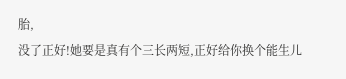胎,
没了正好!她要是真有个三长两短,正好给你换个能生儿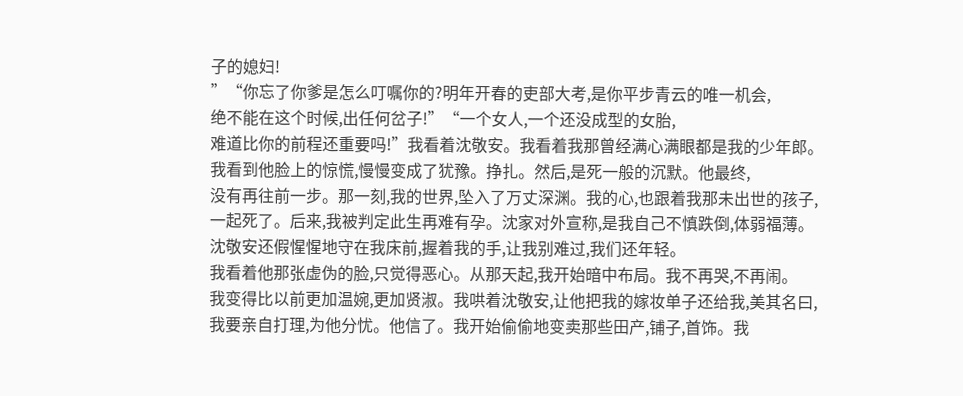子的媳妇!
”“你忘了你爹是怎么叮嘱你的?明年开春的吏部大考,是你平步青云的唯一机会,
绝不能在这个时候,出任何岔子!”“一个女人,一个还没成型的女胎,
难道比你的前程还重要吗!”我看着沈敬安。我看着我那曾经满心满眼都是我的少年郎。
我看到他脸上的惊慌,慢慢变成了犹豫。挣扎。然后,是死一般的沉默。他最终,
没有再往前一步。那一刻,我的世界,坠入了万丈深渊。我的心,也跟着我那未出世的孩子,
一起死了。后来,我被判定此生再难有孕。沈家对外宣称,是我自己不慎跌倒,体弱福薄。
沈敬安还假惺惺地守在我床前,握着我的手,让我别难过,我们还年轻。
我看着他那张虚伪的脸,只觉得恶心。从那天起,我开始暗中布局。我不再哭,不再闹。
我变得比以前更加温婉,更加贤淑。我哄着沈敬安,让他把我的嫁妆单子还给我,美其名曰,
我要亲自打理,为他分忧。他信了。我开始偷偷地变卖那些田产,铺子,首饰。我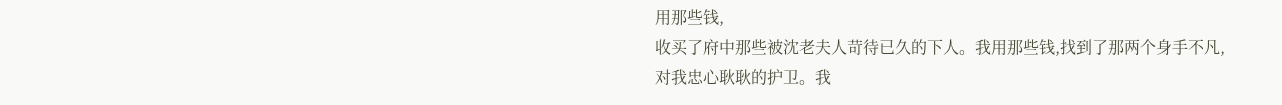用那些钱,
收买了府中那些被沈老夫人苛待已久的下人。我用那些钱,找到了那两个身手不凡,
对我忠心耿耿的护卫。我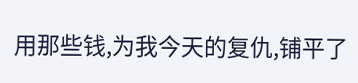用那些钱,为我今天的复仇,铺平了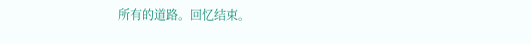所有的道路。回忆结束。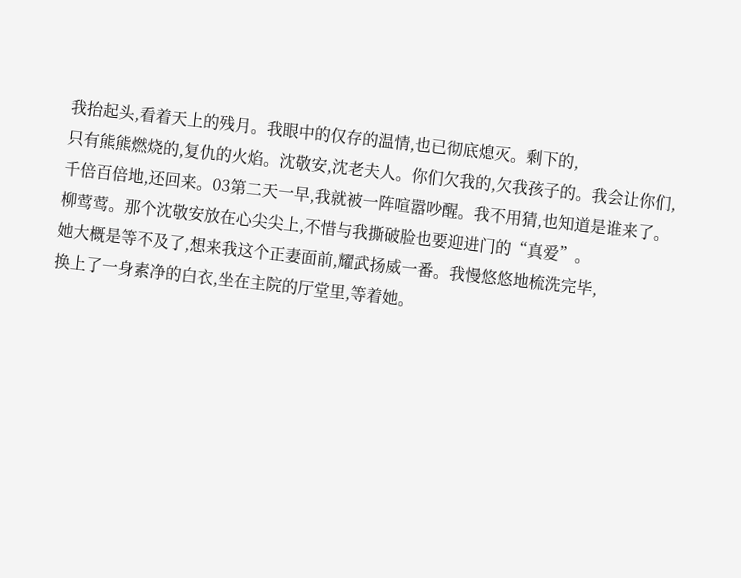我抬起头,看着天上的残月。我眼中的仅存的温情,也已彻底熄灭。剩下的,
只有熊熊燃烧的,复仇的火焰。沈敬安,沈老夫人。你们欠我的,欠我孩子的。我会让你们,
千倍百倍地,还回来。03第二天一早,我就被一阵喧嚣吵醒。我不用猜,也知道是谁来了。
柳莺莺。那个沈敬安放在心尖尖上,不惜与我撕破脸也要迎进门的“真爱”。
她大概是等不及了,想来我这个正妻面前,耀武扬威一番。我慢悠悠地梳洗完毕,
换上了一身素净的白衣,坐在主院的厅堂里,等着她。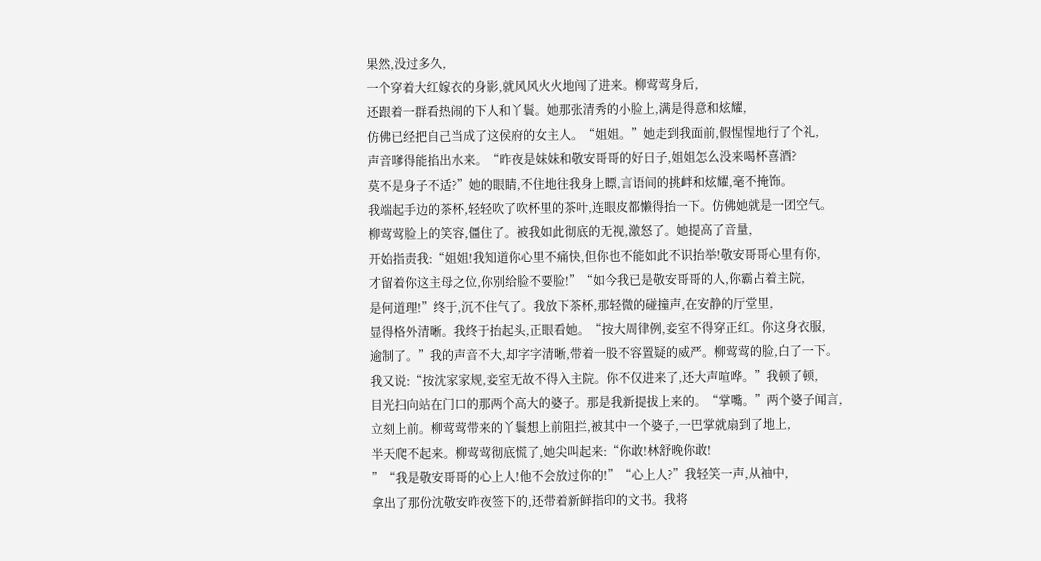果然,没过多久,
一个穿着大红嫁衣的身影,就风风火火地闯了进来。柳莺莺身后,
还跟着一群看热闹的下人和丫鬟。她那张清秀的小脸上,满是得意和炫耀,
仿佛已经把自己当成了这侯府的女主人。“姐姐。”她走到我面前,假惺惺地行了个礼,
声音嗲得能掐出水来。“昨夜是妹妹和敬安哥哥的好日子,姐姐怎么没来喝杯喜酒?
莫不是身子不适?”她的眼睛,不住地往我身上瞟,言语间的挑衅和炫耀,毫不掩饰。
我端起手边的茶杯,轻轻吹了吹杯里的茶叶,连眼皮都懒得抬一下。仿佛她就是一团空气。
柳莺莺脸上的笑容,僵住了。被我如此彻底的无视,激怒了。她提高了音量,
开始指责我:“姐姐!我知道你心里不痛快,但你也不能如此不识抬举!敬安哥哥心里有你,
才留着你这主母之位,你别给脸不要脸!”“如今我已是敬安哥哥的人,你霸占着主院,
是何道理!”终于,沉不住气了。我放下茶杯,那轻微的碰撞声,在安静的厅堂里,
显得格外清晰。我终于抬起头,正眼看她。“按大周律例,妾室不得穿正红。你这身衣服,
逾制了。”我的声音不大,却字字清晰,带着一股不容置疑的威严。柳莺莺的脸,白了一下。
我又说:“按沈家家规,妾室无故不得入主院。你不仅进来了,还大声喧哗。”我顿了顿,
目光扫向站在门口的那两个高大的婆子。那是我新提拔上来的。“掌嘴。”两个婆子闻言,
立刻上前。柳莺莺带来的丫鬟想上前阻拦,被其中一个婆子,一巴掌就扇到了地上,
半天爬不起来。柳莺莺彻底慌了,她尖叫起来:“你敢!林舒晚你敢!
”“我是敬安哥哥的心上人!他不会放过你的!”“心上人?”我轻笑一声,从袖中,
拿出了那份沈敬安昨夜签下的,还带着新鲜指印的文书。我将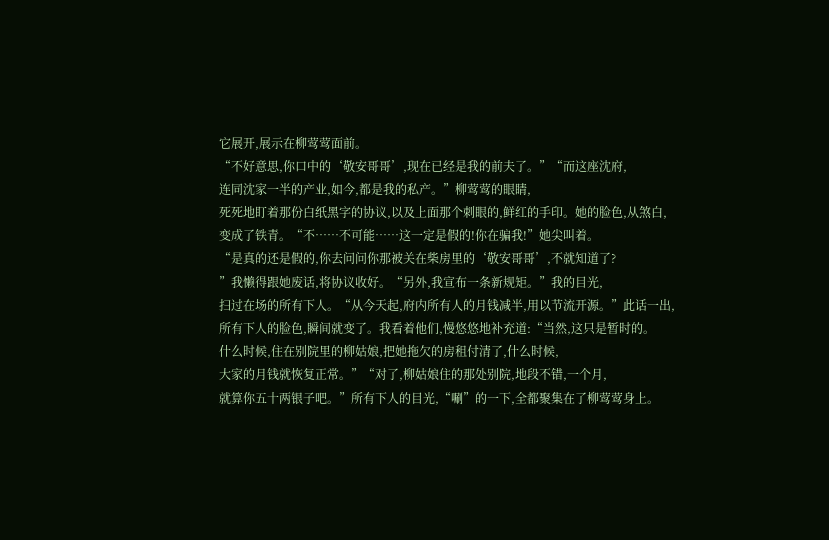它展开,展示在柳莺莺面前。
“不好意思,你口中的‘敬安哥哥’,现在已经是我的前夫了。”“而这座沈府,
连同沈家一半的产业,如今,都是我的私产。”柳莺莺的眼睛,
死死地盯着那份白纸黑字的协议,以及上面那个刺眼的,鲜红的手印。她的脸色,从煞白,
变成了铁青。“不……不可能……这一定是假的!你在骗我!”她尖叫着。
“是真的还是假的,你去问问你那被关在柴房里的‘敬安哥哥’,不就知道了?
”我懒得跟她废话,将协议收好。“另外,我宣布一条新规矩。”我的目光,
扫过在场的所有下人。“从今天起,府内所有人的月钱减半,用以节流开源。”此话一出,
所有下人的脸色,瞬间就变了。我看着他们,慢悠悠地补充道:“当然,这只是暂时的。
什么时候,住在别院里的柳姑娘,把她拖欠的房租付清了,什么时候,
大家的月钱就恢复正常。”“对了,柳姑娘住的那处别院,地段不错,一个月,
就算你五十两银子吧。”所有下人的目光,“唰”的一下,全都聚集在了柳莺莺身上。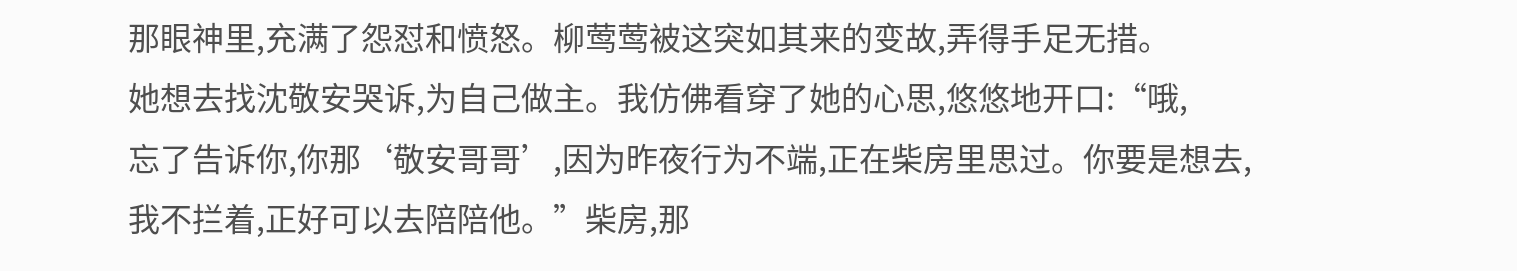那眼神里,充满了怨怼和愤怒。柳莺莺被这突如其来的变故,弄得手足无措。
她想去找沈敬安哭诉,为自己做主。我仿佛看穿了她的心思,悠悠地开口:“哦,
忘了告诉你,你那‘敬安哥哥’,因为昨夜行为不端,正在柴房里思过。你要是想去,
我不拦着,正好可以去陪陪他。”柴房,那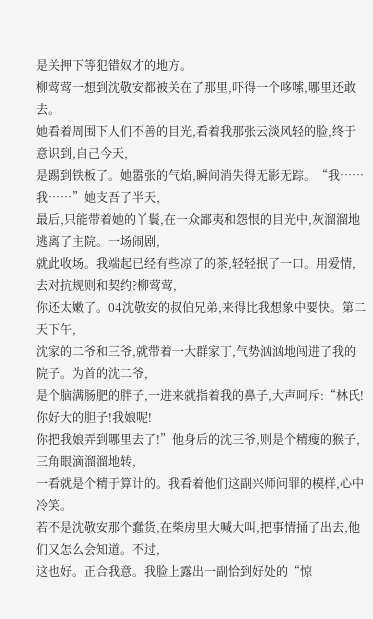是关押下等犯错奴才的地方。
柳莺莺一想到沈敬安都被关在了那里,吓得一个哆嗦,哪里还敢去。
她看着周围下人们不善的目光,看着我那张云淡风轻的脸,终于意识到,自己今天,
是踢到铁板了。她嚣张的气焰,瞬间消失得无影无踪。“我……我……”她支吾了半天,
最后,只能带着她的丫鬟,在一众鄙夷和怨恨的目光中,灰溜溜地逃离了主院。一场闹剧,
就此收场。我端起已经有些凉了的茶,轻轻抿了一口。用爱情,去对抗规则和契约?柳莺莺,
你还太嫩了。04沈敬安的叔伯兄弟,来得比我想象中要快。第二天下午,
沈家的二爷和三爷,就带着一大群家丁,气势汹汹地闯进了我的院子。为首的沈二爷,
是个脑满肠肥的胖子,一进来就指着我的鼻子,大声呵斥:“林氏!你好大的胆子!我娘呢!
你把我娘弄到哪里去了!”他身后的沈三爷,则是个精瘦的猴子,三角眼滴溜溜地转,
一看就是个精于算计的。我看着他们这副兴师问罪的模样,心中冷笑。
若不是沈敬安那个蠢货,在柴房里大喊大叫,把事情捅了出去,他们又怎么会知道。不过,
这也好。正合我意。我脸上露出一副恰到好处的“惊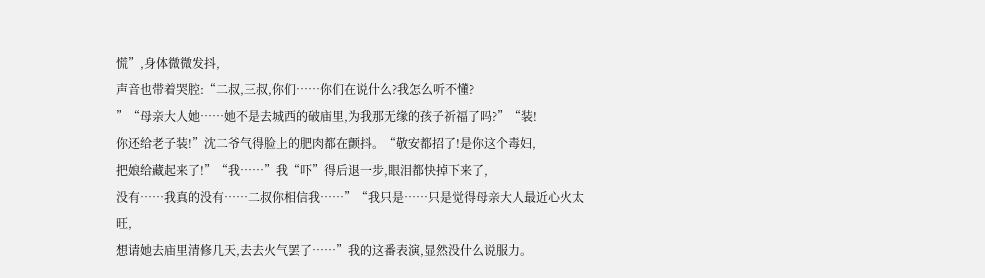慌”,身体微微发抖,
声音也带着哭腔:“二叔,三叔,你们……你们在说什么?我怎么听不懂?
”“母亲大人她……她不是去城西的破庙里,为我那无缘的孩子祈福了吗?”“装!
你还给老子装!”沈二爷气得脸上的肥肉都在颤抖。“敬安都招了!是你这个毒妇,
把娘给藏起来了!”“我……”我“吓”得后退一步,眼泪都快掉下来了,
没有……我真的没有……二叔你相信我……”“我只是……只是觉得母亲大人最近心火太旺,
想请她去庙里清修几天,去去火气罢了……”我的这番表演,显然没什么说服力。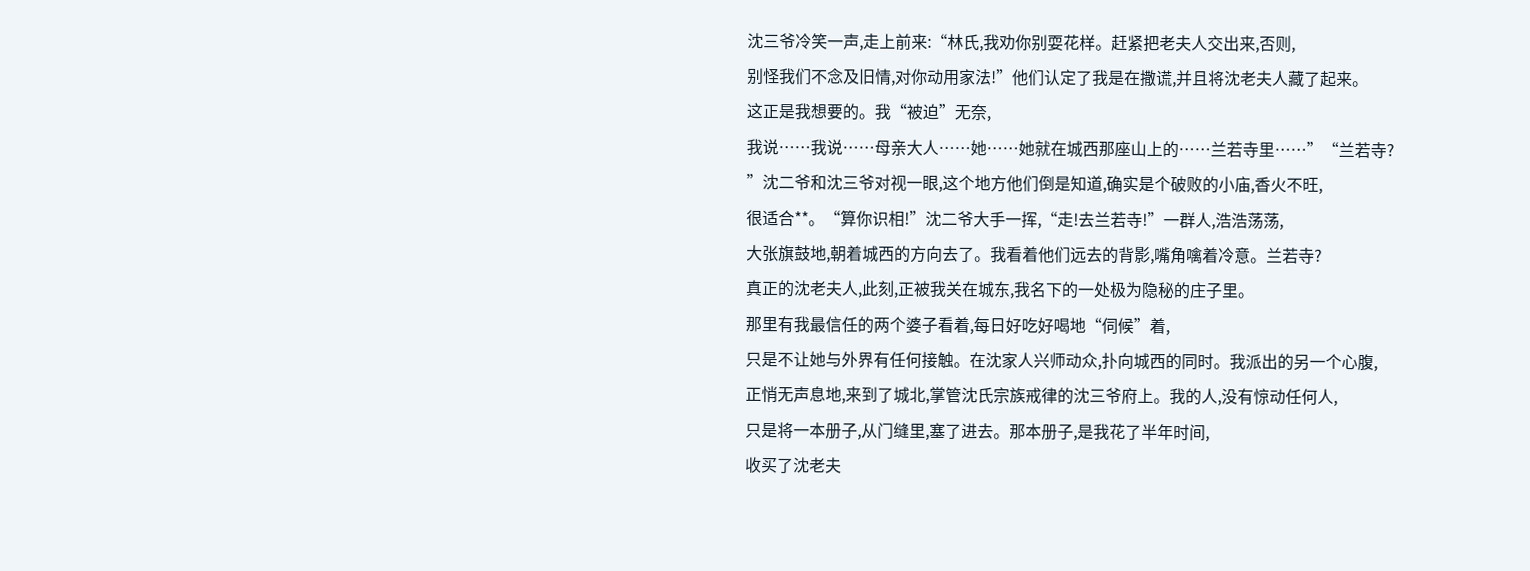沈三爷冷笑一声,走上前来:“林氏,我劝你别耍花样。赶紧把老夫人交出来,否则,
别怪我们不念及旧情,对你动用家法!”他们认定了我是在撒谎,并且将沈老夫人藏了起来。
这正是我想要的。我“被迫”无奈,
我说……我说……母亲大人……她……她就在城西那座山上的……兰若寺里……”“兰若寺?
”沈二爷和沈三爷对视一眼,这个地方他们倒是知道,确实是个破败的小庙,香火不旺,
很适合**。“算你识相!”沈二爷大手一挥,“走!去兰若寺!”一群人,浩浩荡荡,
大张旗鼓地,朝着城西的方向去了。我看着他们远去的背影,嘴角噙着冷意。兰若寺?
真正的沈老夫人,此刻,正被我关在城东,我名下的一处极为隐秘的庄子里。
那里有我最信任的两个婆子看着,每日好吃好喝地“伺候”着,
只是不让她与外界有任何接触。在沈家人兴师动众,扑向城西的同时。我派出的另一个心腹,
正悄无声息地,来到了城北,掌管沈氏宗族戒律的沈三爷府上。我的人,没有惊动任何人,
只是将一本册子,从门缝里,塞了进去。那本册子,是我花了半年时间,
收买了沈老夫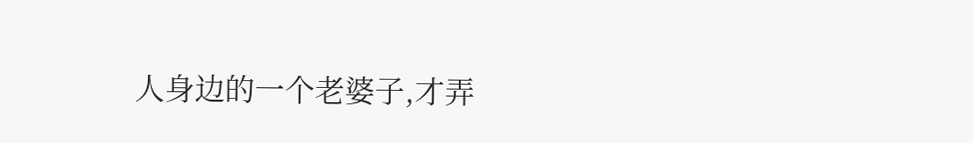人身边的一个老婆子,才弄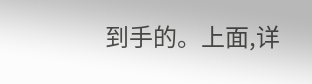到手的。上面,详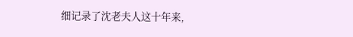细记录了沈老夫人这十年来,